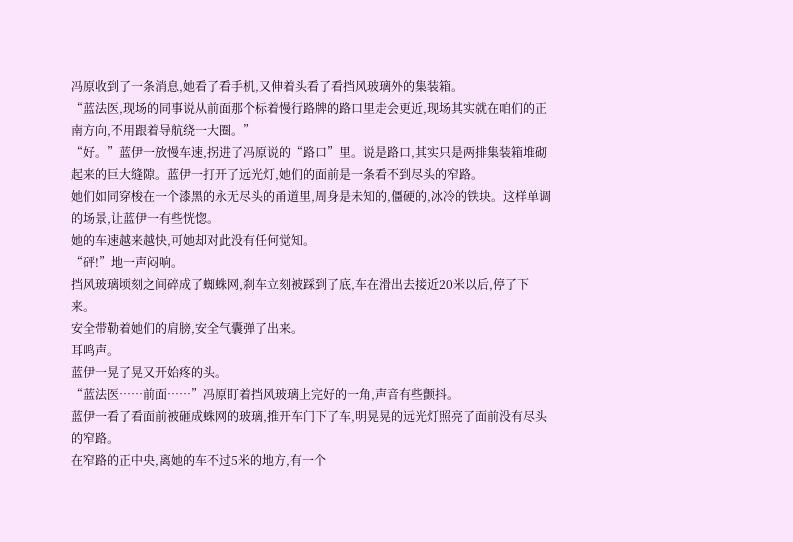冯原收到了一条消息,她看了看手机,又伸着头看了看挡风玻璃外的集装箱。
“蓝法医,现场的同事说从前面那个标着慢行路牌的路口里走会更近,现场其实就在咱们的正南方向,不用跟着导航绕一大圈。”
“好。”蓝伊一放慢车速,拐进了冯原说的“路口”里。说是路口,其实只是两排集装箱堆砌起来的巨大缝隙。蓝伊一打开了远光灯,她们的面前是一条看不到尽头的窄路。
她们如同穿梭在一个漆黑的永无尽头的甬道里,周身是未知的,僵硬的,冰冷的铁块。这样单调的场景,让蓝伊一有些恍惚。
她的车速越来越快,可她却对此没有任何觉知。
“砰!”地一声闷响。
挡风玻璃顷刻之间碎成了蜘蛛网,刹车立刻被踩到了底,车在滑出去接近20米以后,停了下来。
安全带勒着她们的肩膀,安全气囊弹了出来。
耳鸣声。
蓝伊一晃了晃又开始疼的头。
“蓝法医……前面……”冯原盯着挡风玻璃上完好的一角,声音有些颤抖。
蓝伊一看了看面前被砸成蛛网的玻璃,推开车门下了车,明晃晃的远光灯照亮了面前没有尽头的窄路。
在窄路的正中央,离她的车不过5米的地方,有一个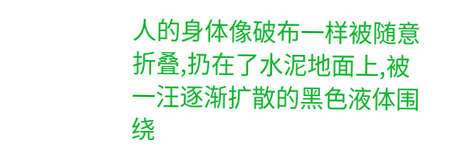人的身体像破布一样被随意折叠,扔在了水泥地面上,被一汪逐渐扩散的黑色液体围绕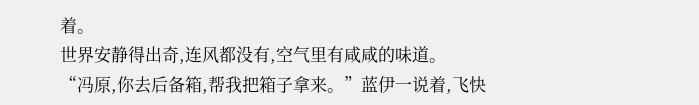着。
世界安静得出奇,连风都没有,空气里有咸咸的味道。
“冯原,你去后备箱,帮我把箱子拿来。”蓝伊一说着,飞快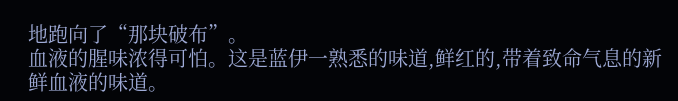地跑向了“那块破布”。
血液的腥味浓得可怕。这是蓝伊一熟悉的味道,鲜红的,带着致命气息的新鲜血液的味道。